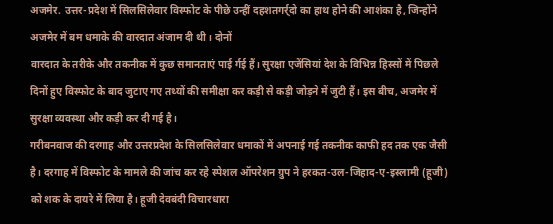अजमेर. उत्तर-प्रदेश में सिलसिलेवार विस्फोट के पीछे उन्हीं दहशतगर्र्दो का हाथ होने की आशंका है, जिन्होंने अजमेर में बम धमाके की वारदात अंजाम दी थी। दोनों
वारदात के तरीके और तकनीक में कुछ समानताएं पाई र्गई हैं। सुरक्षा एजेंसियां देश के विभिन्न हिस्सों में पिछले दिनों हुए विस्फोट के बाद जुटाए गए तथ्यों की समीक्षा कर कड़ी से कड़ी जोड़ने में जुटी हैं। इस बीच, अजमेर में सुरक्षा व्यवस्था और कड़ी कर दी गई है।
गरीबनवाज की दरगाह और उत्तरप्रदेश के सिलसिलेवार धमाकों में अपनाई गई तकनीक काफी हद तक एक जैसी है। दरगाह में विस्फोट के मामले की जांच कर रहे स्पेशल ऑपरेशन ग्रुप ने हरकत-उल-जिहाद-ए-इस्लामी (हूजी) को शक के दायरे में लिया है। हूजी देवबंदी विचारधारा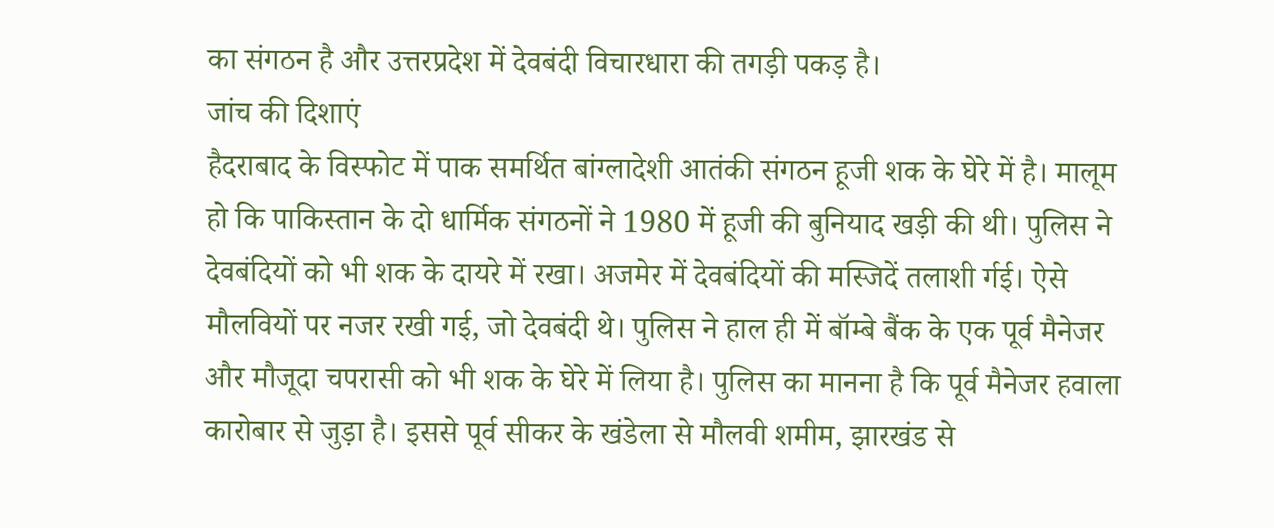का संगठन है और उत्तरप्रदेश में देवबंदी विचारधारा की तगड़ी पकड़ है।
जांच की दिशाएं
हैदराबाद के विस्फोट में पाक समर्थित बांग्लादेशी आतंकी संगठन हूजी शक के घेरे में है। मालूम हो कि पाकिस्तान के दो धार्मिक संगठनों ने 1980 में हूजी की बुनियाद खड़ी की थी। पुलिस ने देवबंदियों को भी शक के दायरे में रखा। अजमेर में देवबंदियों की मस्जिदें तलाशी र्गई। ऐसे मौलवियों पर नजर रखी गई, जो देवबंदी थे। पुलिस ने हाल ही में बॉम्बे बैंक के एक पूर्व मैनेजर और मौजूदा चपरासी को भी शक के घेरे में लिया है। पुलिस का मानना है कि पूर्व मैनेजर हवाला कारोबार से जुड़ा है। इससे पूर्व सीकर के खंडेला से मौलवी शमीम, झारखंड से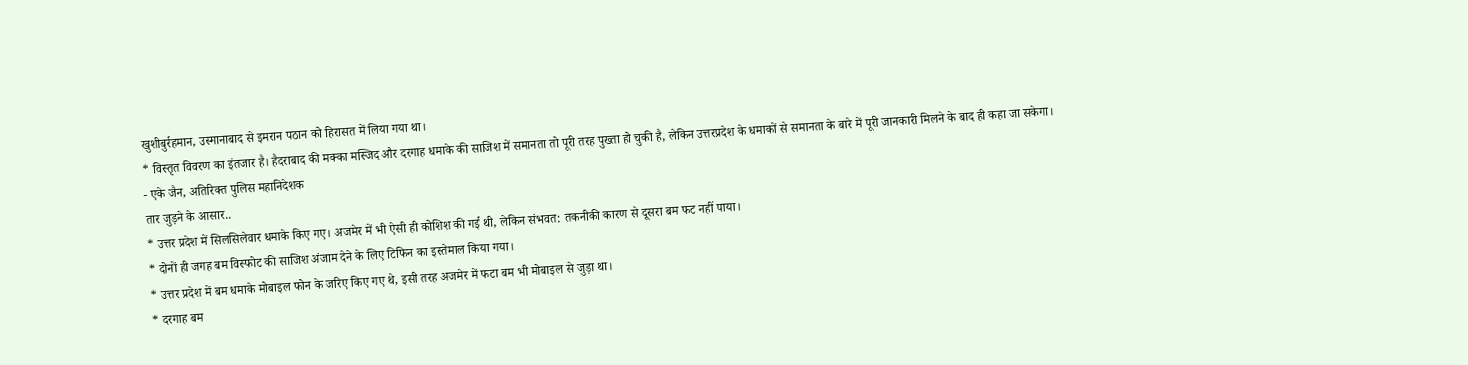खुशीबुर्रहमान, उस्मानाबाद से इमरान पठान को हिरासत में लिया गया था।
* विस्तृत विवरण का इंतजार है। हैदराबाद की मक्का मस्जिद और दरगाह धमाके की साजिश में समानता तो पूरी तरह पुख्ता हो चुकी है, लेकिन उत्तरप्रदेश के धमाकों से समानता के बारे में पूरी जानकारी मिलने के बाद ही कहा जा सकेगा।
- एके जैन, अतिरिक्त पुलिस महानिदेशक
तार जुड़ने के आसार..
* उत्तर प्रदेश में सिलसिलेवार धमाके किए गए। अजमेर में भी ऐसी ही कोशिश की गई थी, लेकिन संभवत: तकनीकी कारण से दूसरा बम फट नहीं पाया।
* दोनों ही जगह बम विस्फोट की साजिश अंजाम देने के लिए टिफिन का इस्तेमाल किया गया।
* उत्तर प्रदेश में बम धमाके मोबाइल फोन के जरिए किए गए थे, इसी तरह अजमेर में फटा बम भी मोबाइल से जुड़ा था।
* दरगाह बम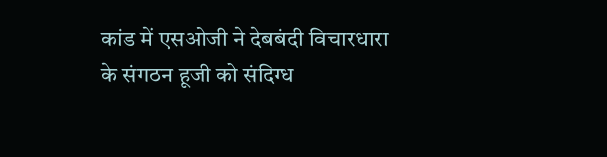कांड में एसओजी ने देबबंदी विचारधारा के संगठन हूजी को संदिग्ध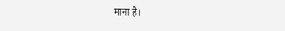माना है।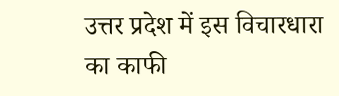उत्तर प्रदेश में इस विचारधारा का काफी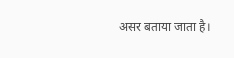असर बताया जाता है।